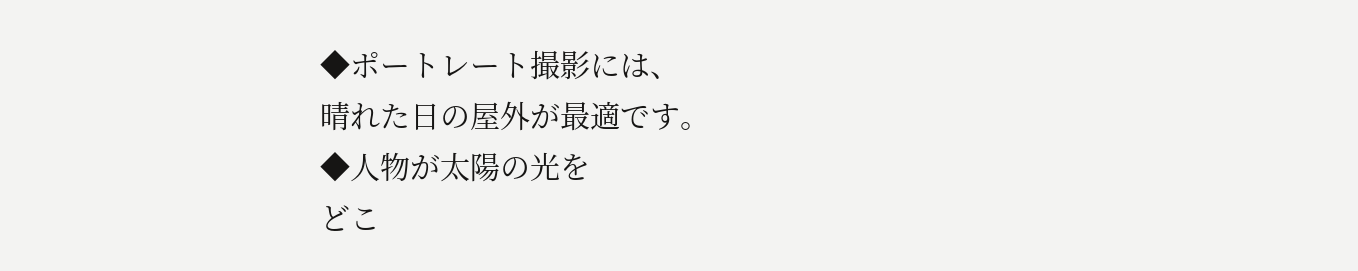◆ポートレート撮影には、
晴れた日の屋外が最適です。
◆人物が太陽の光を
どこ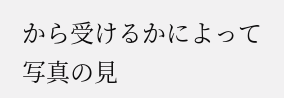から受けるかによって
写真の見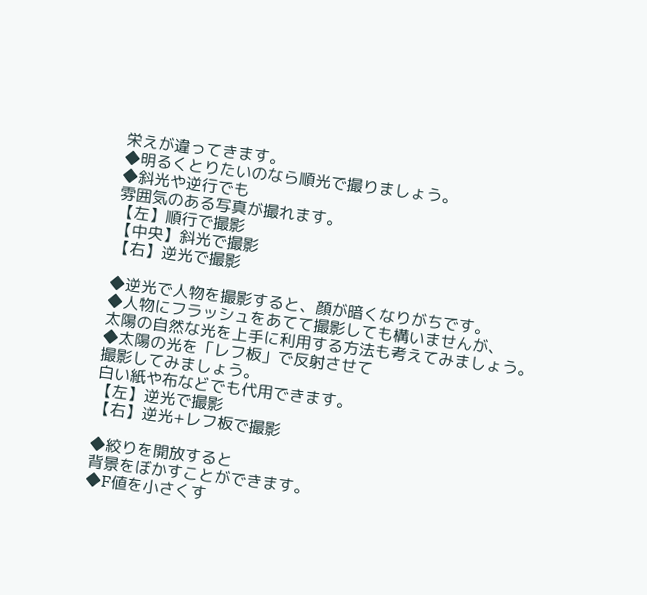栄えが違ってきます。
◆明るくとりたいのなら順光で撮りましょう。
◆斜光や逆行でも
雰囲気のある写真が撮れます。
【左】順行で撮影
【中央】斜光で撮影
【右】逆光で撮影

◆逆光で人物を撮影すると、顔が暗くなりがちです。
◆人物にフラッシュをあてて撮影しても構いませんが、
太陽の自然な光を上手に利用する方法も考えてみましょう。
◆太陽の光を「レフ板」で反射させて
撮影してみましょう。
白い紙や布などでも代用できます。
【左】逆光で撮影
【右】逆光+レフ板で撮影

◆絞りを開放すると
背景をぼかすことができます。
◆F値を小さくす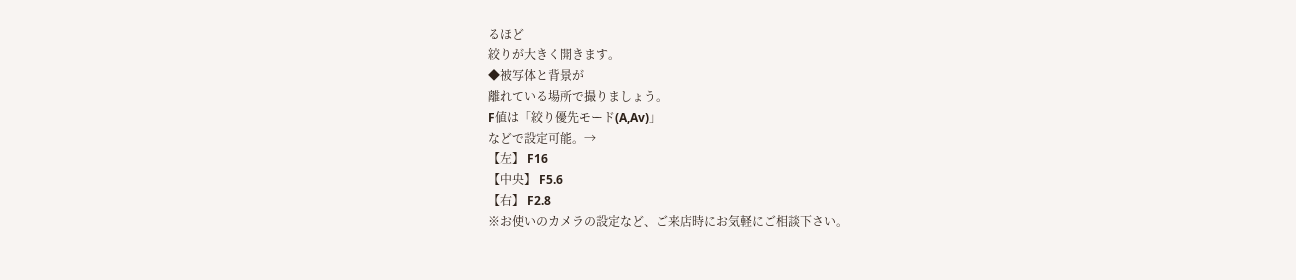るほど
絞りが大きく開きます。
◆被写体と背景が
離れている場所で撮りましょう。
F値は「絞り優先モード(A,Av)」
などで設定可能。→
【左】 F16
【中央】 F5.6
【右】 F2.8
※お使いのカメラの設定など、ご来店時にお気軽にご相談下さい。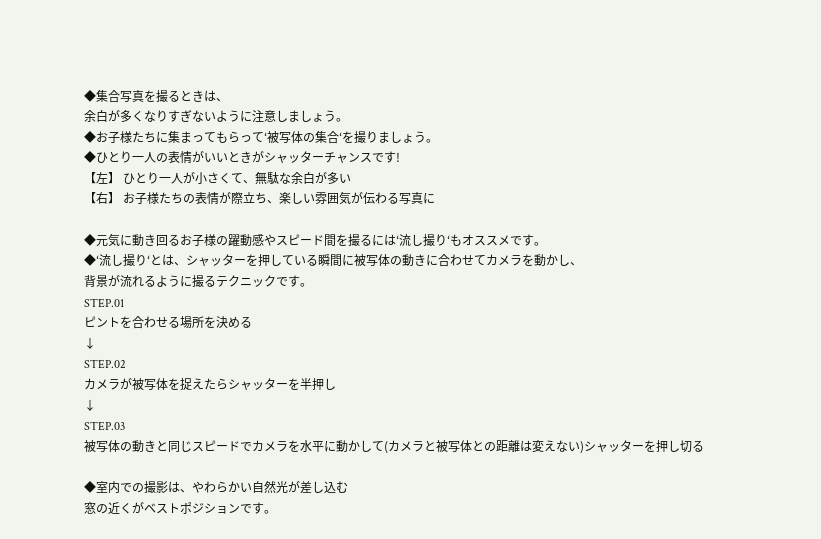◆集合写真を撮るときは、
余白が多くなりすぎないように注意しましょう。
◆お子様たちに集まってもらって‘被写体の集合‘を撮りましょう。
◆ひとり一人の表情がいいときがシャッターチャンスです!
【左】 ひとり一人が小さくて、無駄な余白が多い
【右】 お子様たちの表情が際立ち、楽しい雰囲気が伝わる写真に

◆元気に動き回るお子様の躍動感やスピード間を撮るには‘流し撮り‘もオススメです。
◆‘流し撮り‘とは、シャッターを押している瞬間に被写体の動きに合わせてカメラを動かし、
背景が流れるように撮るテクニックです。
STEP.01
ピントを合わせる場所を決める
↓
STEP.02
カメラが被写体を捉えたらシャッターを半押し
↓
STEP.03
被写体の動きと同じスピードでカメラを水平に動かして(カメラと被写体との距離は変えない)シャッターを押し切る

◆室内での撮影は、やわらかい自然光が差し込む
窓の近くがベストポジションです。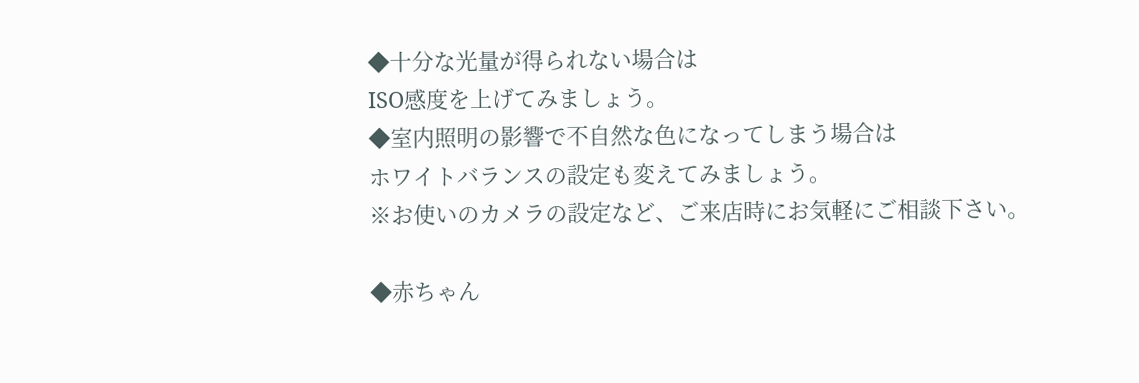◆十分な光量が得られない場合は
ISO感度を上げてみましょう。
◆室内照明の影響で不自然な色になってしまう場合は
ホワイトバランスの設定も変えてみましょう。
※お使いのカメラの設定など、ご来店時にお気軽にご相談下さい。

◆赤ちゃん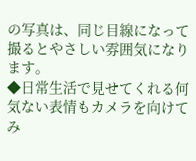の写真は、同じ目線になって撮るとやさしい雰囲気になります。
◆日常生活で見せてくれる何気ない表情もカメラを向けてみ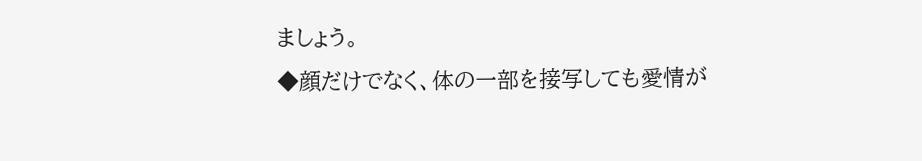ましょう。
◆顔だけでなく、体の一部を接写しても愛情が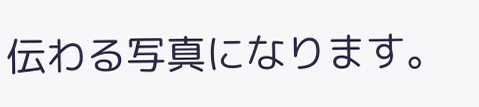伝わる写真になります。